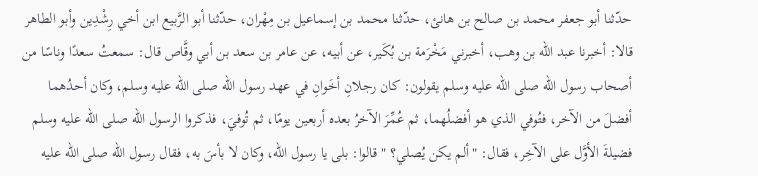حدّثنا أبو جعفر محمد بن صالح بن هانئ، حدّثنا محمد بن إسماعيل بن مِهْران، حدّثنا أبو الرَّبيع ابن أخي رِشْدِين وأبو الطاهر قالا: أخبرنا عبد الله بن وهب، أخبرني مَخْرَمة بن بُكَير، عن أبيه، عن عامر بن سعد بن أبي وقَّاص قال: سمعتُ سعدًا وناسًا من أصحاب رسول الله صلى الله عليه وسلم يقولون: كان رجلانِ أخَوانِ في عهد رسول الله صلى الله عليه وسلم، وكان أحدُهما أفضلَ من الآخر، فتُوفي الذي هو أفضلُهما، ثم عُمِّرَ الآخرُ بعده أربعين يومًا، ثم تُوفيَ، فذكروا الرسول الله صلى الله عليه وسلم فضيلةَ الأوَّل على الآخِر، فقال: "ألم يكن يُصلي؟ " قالوا: بلى يا رسول الله، وكان لا بأسَ به، فقال رسول الله صلى الله عليه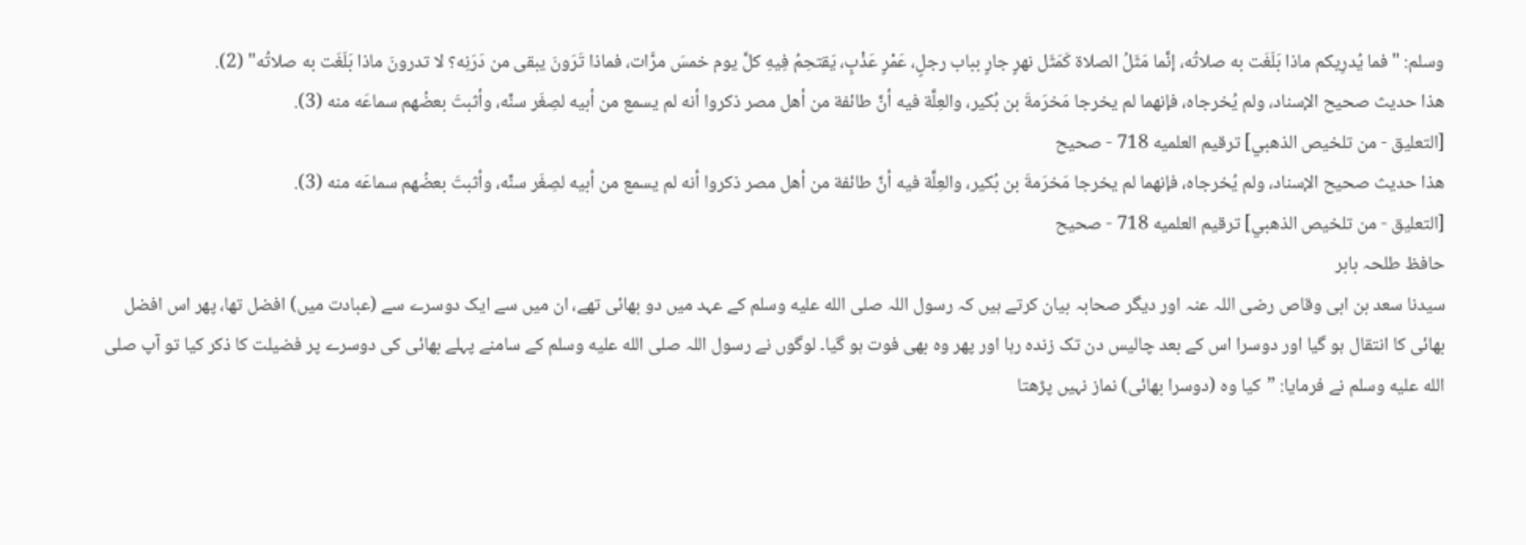وسلم: "فما يُدرِيكم ماذا بَلَغَت به صلاتُه، إنَّما مَثَلُ الصلاة كَمَثَل نهرٍ جارٍ بباب رجلٍ، عَمْرٍ عَذْبٍ، يَقتحِمُ فِيهِ كلَّ يوم خمسَ مرَّات، فماذا تَرَونَ يبقى من دَرَنِه؟ لا تدرونَ ماذا بَلَغَت به صلاتُه" (2).
هذا حديث صحيح الإسناد، ولم يُخرجاه، فإنهما لم يخرجا مَخرَمةَ بن بُكير، والعِلَّة فيه أنَّ طائفة من أهل مصر ذكروا أنه لم يسمع من أبيه لصِغَر سنِّه، وأثبتَ بعضُهم سماعَه منه (3).
[التعليق - من تلخيص الذهبي] ترقيم العلميه 718 - صحيح
هذا حديث صحيح الإسناد، ولم يُخرجاه، فإنهما لم يخرجا مَخرَمةَ بن بُكير، والعِلَّة فيه أنَّ طائفة من أهل مصر ذكروا أنه لم يسمع من أبيه لصِغَر سنِّه، وأثبتَ بعضُهم سماعَه منه (3).
[التعليق - من تلخيص الذهبي] ترقيم العلميه 718 - صحيح
حافظ طلحہ بابر
سیدنا سعد بن ابی وقاص رضی اللہ عنہ اور دیگر صحابہ بیان کرتے ہیں کہ رسول اللہ صلى الله عليه وسلم کے عہد میں دو بھائی تھے، ان میں سے ایک دوسرے سے (عبادت میں) افضل تھا، پھر اس افضل بھائی کا انتقال ہو گیا اور دوسرا اس کے بعد چالیس دن تک زندہ رہا اور پھر وہ بھی فوت ہو گیا۔ لوگوں نے رسول اللہ صلى الله عليه وسلم کے سامنے پہلے بھائی کی دوسرے پر فضیلت کا ذکر کیا تو آپ صلى الله عليه وسلم نے فرمایا: ”کیا وہ (دوسرا بھائی) نماز نہیں پڑھتا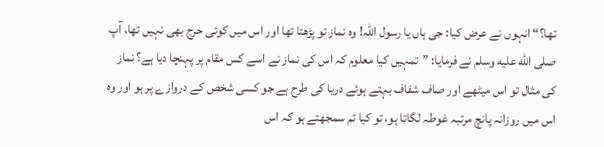تھا؟“ انہوں نے عرض کیا: جی ہاں یا رسول اللہ! وہ نماز تو پڑھتا تھا اور اس میں کوئی حرج بھی نہیں تھا، آپ صلى الله عليه وسلم نے فرمایا: ”تمہیں کیا معلوم کہ اس کی نماز نے اسے کس مقام پر پہنچا دیا ہے؟ نماز کی مثال تو اس میٹھے اور صاف شفاف بہتے ہوئے دریا کی طرح ہے جو کسی شخص کے دروازے پر ہو اور وہ اس میں روزانہ پانچ مرتبہ غوطہ لگاتا ہو، تو کیا تم سمجھتے ہو کہ اس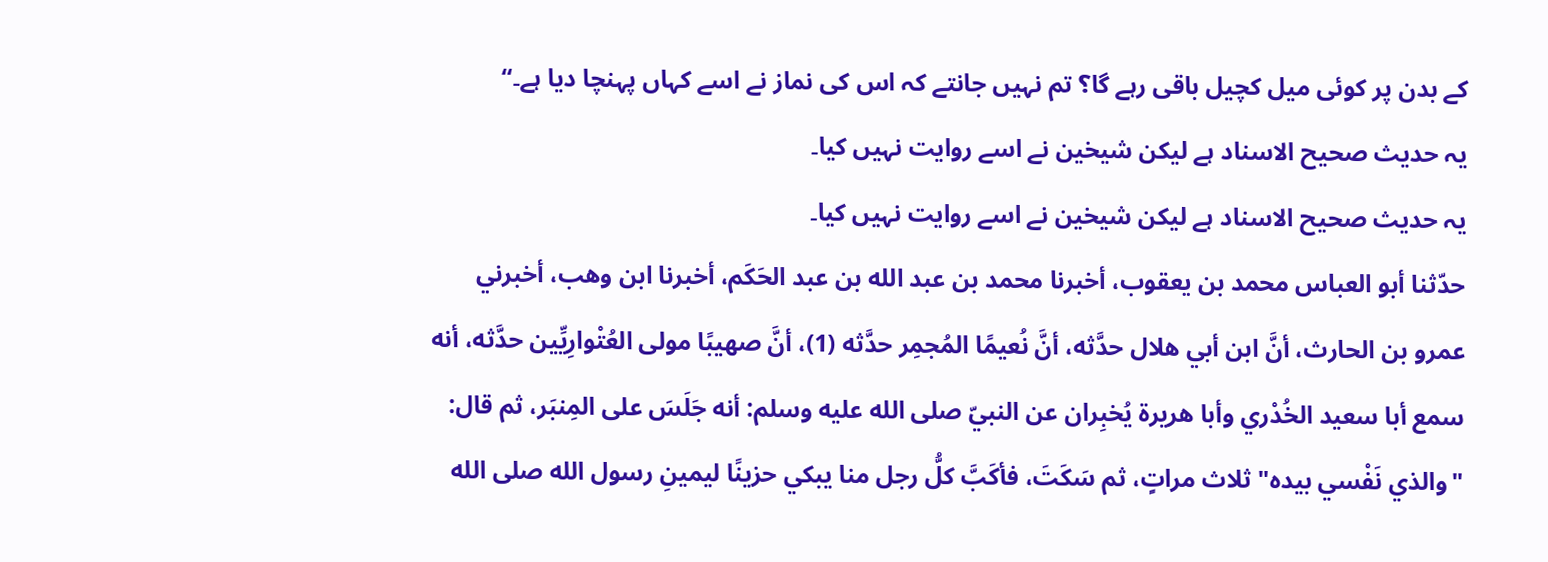کے بدن پر کوئی میل کچیل باقی رہے گا؟ تم نہیں جانتے کہ اس کی نماز نے اسے کہاں پہنچا دیا ہے۔“
یہ حدیث صحیح الاسناد ہے لیکن شیخین نے اسے روایت نہیں کیا۔
یہ حدیث صحیح الاسناد ہے لیکن شیخین نے اسے روایت نہیں کیا۔
حدّثنا أبو العباس محمد بن يعقوب، أخبرنا محمد بن عبد الله بن عبد الحَكَم، أخبرنا ابن وهب، أخبرني عمرو بن الحارث، أنَّ ابن أبي هلال حدَّثه، أنَّ نُعيمًا المُجمِر حدَّثه (1)، أنَّ صهيبًا مولى العُتْوارِيِّين حدَّثه، أنه سمع أبا سعيد الخُدْري وأبا هريرة يُخبِران عن النبيّ صلى الله عليه وسلم: أنه جَلَسَ على المِنبَر، ثم قال: "والذي نَفْسي بيده" ثلاث مراتٍ، ثم سَكَتَ، فأكَبَّ كلُّ رجل منا يبكي حزينًا ليمينِ رسول الله صلى الله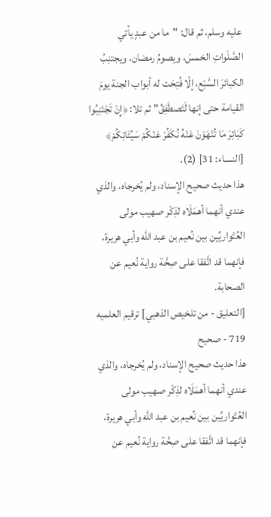عليه وسلم، ثم قال: "ما من عبدٍ يأتي الصَّلَواتِ الخمسَ، ويصومُ رمضان، ويجتنِبُ الكبائرَ السَّبْع، إلّا فُتِحَت له أبواب الجنة يومَ القيامة حتى إنها لَتَصطَفِقُ" ثم تلا: ﴿إِنْ تَجْتَنِبُوا كَبَائِرَ مَا تُنْهَوْنَ عَنْهُ نُكَفِّرْ عَنْكُمْ سَيِّئَاتِكُمْ﴾ [النساء: 31] (2).
هذا حديث صحيح الإسناد، ولم يُخرجاه، والذي عندي أنهما أهمَلَاه لذِكْر صهيب مولى العُتْواريِّين بين نُعيم بن عبد الله وأبي هريرة، فإنهما قد اتَّفقا على صِحَّة رواية نُعيم عن الصحابة.
[التعليق - من تلخيص الذهبي] ترقيم العلميه 719 - صحيح
هذا حديث صحيح الإسناد، ولم يُخرجاه، والذي عندي أنهما أهمَلَاه لذِكْر صهيب مولى العُتْواريِّين بين نُعيم بن عبد الله وأبي هريرة، فإنهما قد اتَّفقا على صِحَّة رواية نُعيم عن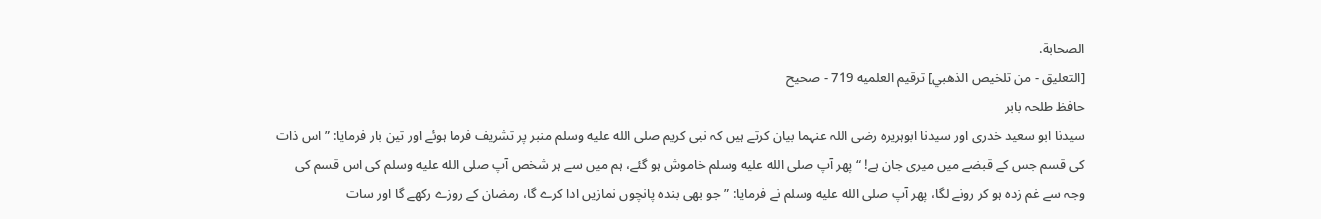الصحابة.
[التعليق - من تلخيص الذهبي] ترقيم العلميه 719 - صحيح
حافظ طلحہ بابر
سیدنا ابو سعید خدری اور سیدنا ابوہریرہ رضی اللہ عنہما بیان کرتے ہیں کہ نبی کریم صلى الله عليه وسلم منبر پر تشریف فرما ہوئے اور تین بار فرمایا: ”اس ذات کی قسم جس کے قبضے میں میری جان ہے! “ پھر آپ صلى الله عليه وسلم خاموش ہو گئے، ہم میں سے ہر شخص آپ صلى الله عليه وسلم کی اس قسم کی وجہ سے غم زدہ ہو کر رونے لگا، پھر آپ صلى الله عليه وسلم نے فرمایا: ”جو بھی بندہ پانچوں نمازیں ادا کرے گا، رمضان کے روزے رکھے گا اور سات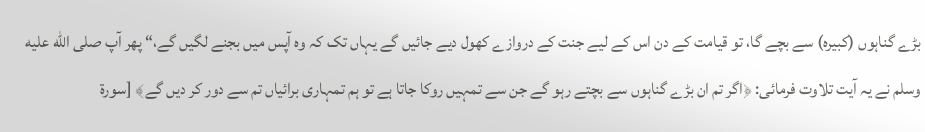بڑے گناہوں (کبیرہ) سے بچے گا، تو قیامت کے دن اس کے لیے جنت کے دروازے کھول دیے جائیں گے یہاں تک کہ وہ آپس میں بجنے لگیں گے،“ پھر آپ صلى الله عليه وسلم نے یہ آیت تلاوت فرمائی: ﴿اگر تم ان بڑے گناہوں سے بچتے رہو گے جن سے تمہیں روکا جاتا ہے تو ہم تمہاری برائیاں تم سے دور کر دیں گے﴾ [سورة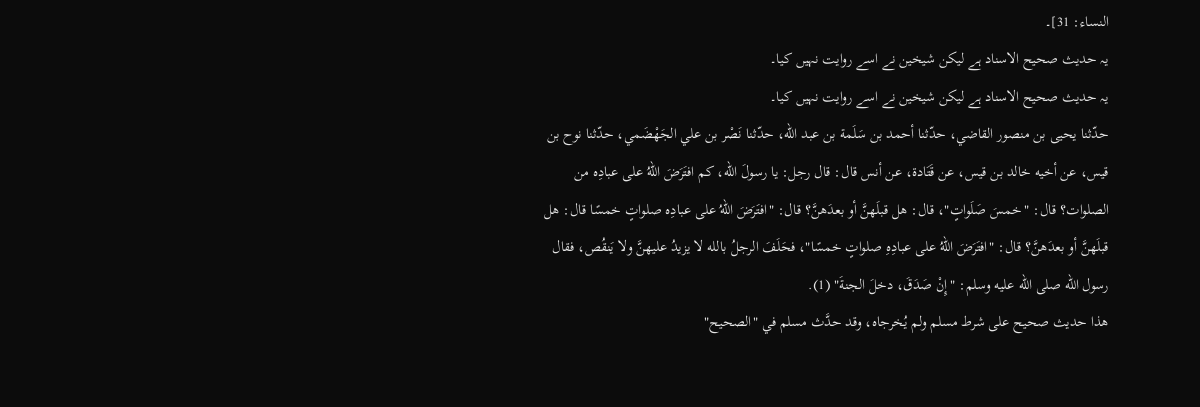النساء: 31]۔
یہ حدیث صحیح الاسناد ہے لیکن شیخین نے اسے روایت نہیں کیا۔
یہ حدیث صحیح الاسناد ہے لیکن شیخین نے اسے روایت نہیں کیا۔
حدّثنا يحيى بن منصور القاضي، حدّثنا أحمد بن سَلَمة بن عبد الله، حدّثنا نَصْر بن علي الجَهْضَمي، حدّثنا نوح بن قيس، عن أخيه خالد بن قيس، عن قَتَادة، عن أنس قال: قال رجل: يا رسولَ الله، كم افتَرَضَ اللهُ على عبادِه من الصلوات؟ قال: "خمسَ صَلَواتٍ"، قال: هل قبلَهنَّ أو بعدَهنَّ؟ قال: "افتَرَضَ اللهُ على عبادِه صلواتٍ خمسًا قال: هل قبلَهنَّ أو بعدَهنَّ؟ قال: "افتَرَضَ اللهُ على عبادِهِ صلواتٍ خمسًا"، فحَلَفَ الرجلُ بالله لا يزيدُ عليهنَّ ولا يَنقُص، فقال رسول الله صلى الله عليه وسلم: "إِنْ صَدَقَ، دخلَ الجنةَ" (1).
هذا حديث صحيح على شرط مسلم ولم يُخرجاه، وقد حدَّث مسلم في "الصحيح"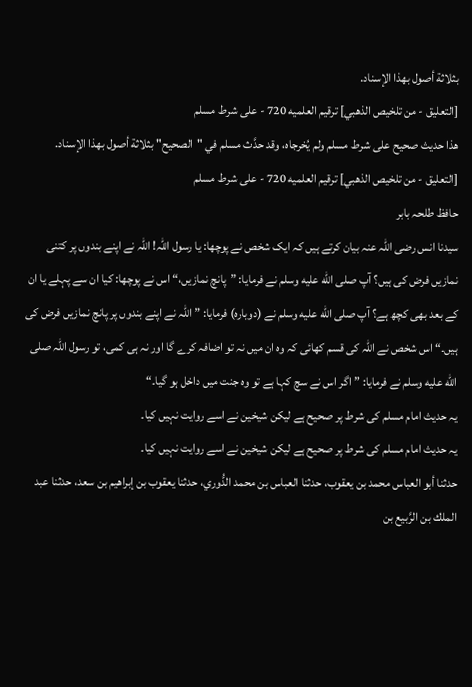بثلاثة أصول بهذا الإسناد.
[التعليق - من تلخيص الذهبي] ترقيم العلميه 720 - على شرط مسلم
هذا حديث صحيح على شرط مسلم ولم يُخرجاه، وقد حدَّث مسلم في "الصحيح" بثلاثة أصول بهذا الإسناد.
[التعليق - من تلخيص الذهبي] ترقيم العلميه 720 - على شرط مسلم
حافظ طلحہ بابر
سیدنا انس رضی اللہ عنہ بیان کرتے ہیں کہ ایک شخص نے پوچھا: یا رسول اللہ! اللہ نے اپنے بندوں پر کتنی نمازیں فرض کی ہیں؟ آپ صلى الله عليه وسلم نے فرمایا: ”پانچ نمازیں،“ اس نے پوچھا: کیا ان سے پہلے یا ان کے بعد بھی کچھ ہے؟ آپ صلى الله عليه وسلم نے (دوبارہ) فرمایا: ”اللہ نے اپنے بندوں پر پانچ نمازیں فرض کی ہیں۔“ اس شخص نے اللہ کی قسم کھائی کہ وہ ان میں نہ تو اضافہ کرے گا اور نہ ہی کمی، تو رسول اللہ صلى الله عليه وسلم نے فرمایا: ”اگر اس نے سچ کہا ہے تو وہ جنت میں داخل ہو گیا۔“
یہ حدیث امام مسلم کی شرط پر صحیح ہے لیکن شیخین نے اسے روایت نہیں کیا۔
یہ حدیث امام مسلم کی شرط پر صحیح ہے لیکن شیخین نے اسے روایت نہیں کیا۔
حدثنا أبو العباس محمد بن يعقوب، حدثنا العباس بن محمد الدُّوري، حدثنا يعقوب بن إبراهيم بن سعد، حدثنا عبد الملك بن الرَّبيع بن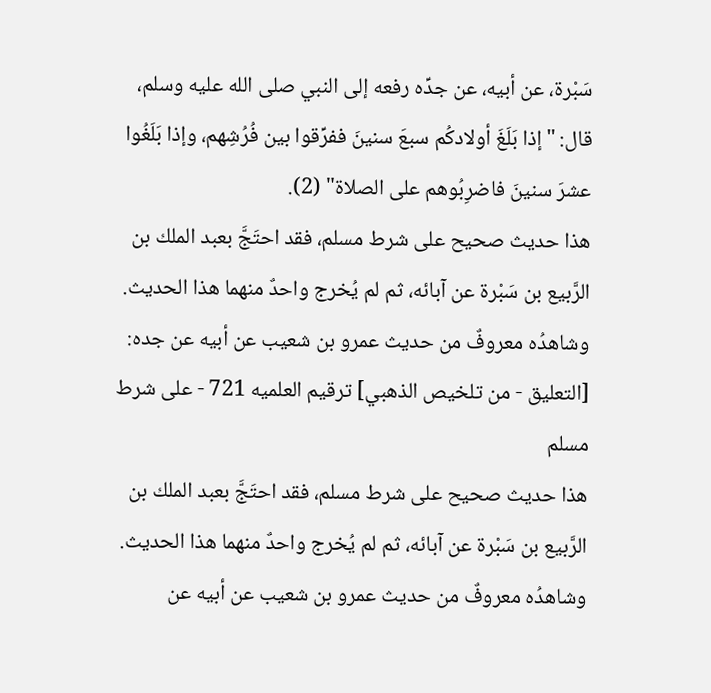سَبْرة، عن أبيه، عن جدِّه رفعه إلى النبي صلى الله عليه وسلم، قال: "إذا بَلَغَ أولادكُم سبعَ سنينَ ففرِّقوا بين فُرُشِهم، وإذا بَلَغُوا عشرَ سنينَ فاضرِبُوهم على الصلاة" (2).
هذا حديث صحيح على شرط مسلم، فقد احتَجَّ بعبد الملك بن الرَّبيع بن سَبْرة عن آبائه، ثم لم يُخرج واحدٌ منهما هذا الحديث. وشاهدُه معروفٌ من حديث عمرو بن شعيب عن أبيه عن جده:
[التعليق - من تلخيص الذهبي] ترقيم العلميه 721 - على شرط مسلم
هذا حديث صحيح على شرط مسلم، فقد احتَجَّ بعبد الملك بن الرَّبيع بن سَبْرة عن آبائه، ثم لم يُخرج واحدٌ منهما هذا الحديث. وشاهدُه معروفٌ من حديث عمرو بن شعيب عن أبيه عن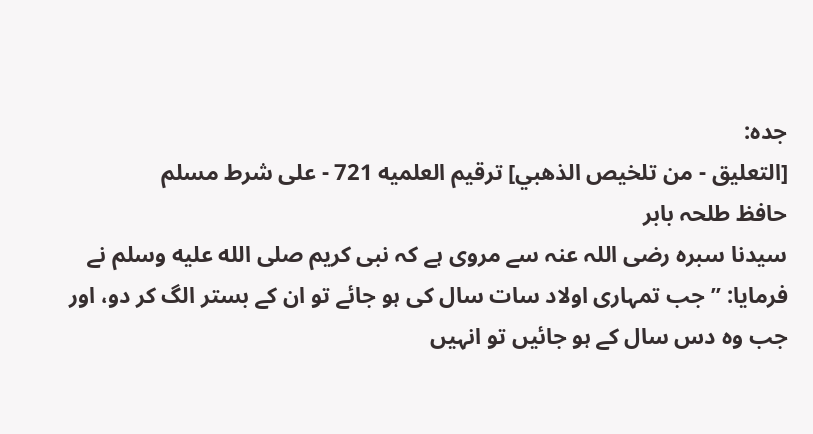جده:
[التعليق - من تلخيص الذهبي] ترقيم العلميه 721 - على شرط مسلم
حافظ طلحہ بابر
سیدنا سبرہ رضی اللہ عنہ سے مروی ہے کہ نبی کریم صلى الله عليه وسلم نے فرمایا: ”جب تمہاری اولاد سات سال کی ہو جائے تو ان کے بستر الگ کر دو، اور جب وہ دس سال کے ہو جائیں تو انہیں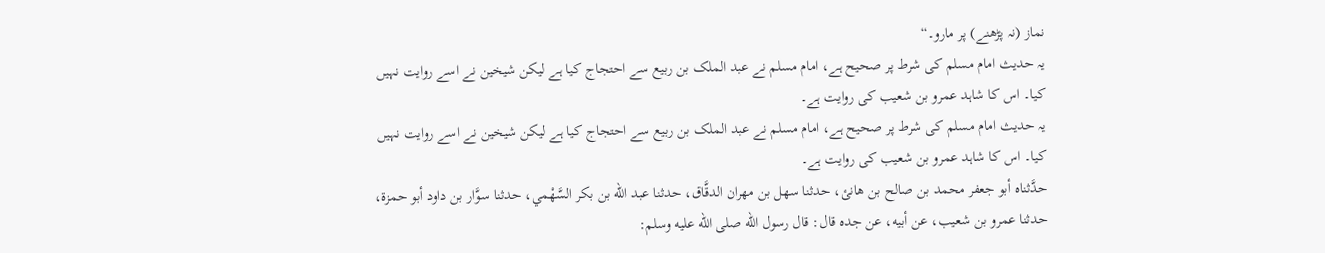نماز (نہ پڑھنے) پر مارو۔“
یہ حدیث امام مسلم کی شرط پر صحیح ہے، امام مسلم نے عبد الملک بن ربیع سے احتجاج کیا ہے لیکن شیخین نے اسے روایت نہیں کیا۔ اس کا شاہد عمرو بن شعیب کی روایت ہے۔
یہ حدیث امام مسلم کی شرط پر صحیح ہے، امام مسلم نے عبد الملک بن ربیع سے احتجاج کیا ہے لیکن شیخین نے اسے روایت نہیں کیا۔ اس کا شاہد عمرو بن شعیب کی روایت ہے۔
حدَّثناه أبو جعفر محمد بن صالح بن هانئ، حدثنا سهل بن مهران الدقَّاق، حدثنا عبد الله بن بكر السَّهْمي، حدثنا سوَّار بن داود أبو حمزة، حدثنا عمرو بن شعيب، عن أبيه، عن جده قال: قال رسول الله صلى الله عليه وسلم: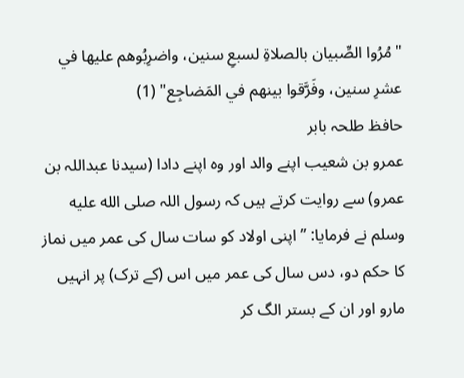"مُرُوا الصِّبيان بالصلاةِ لسبعِ سنين، واضرِبُوهم عليها في عشرِ سنين، وفَرَّقوا بينهم في المَضاجِع" (1)
حافظ طلحہ بابر
عمرو بن شعیب اپنے والد اور وہ اپنے دادا (سیدنا عبداللہ بن عمرو) سے روایت کرتے ہیں کہ رسول اللہ صلى الله عليه وسلم نے فرمایا: ”اپنی اولاد کو سات سال کی عمر میں نماز کا حکم دو، دس سال کی عمر میں اس (کے ترک) پر انہیں مارو اور ان کے بستر الگ کر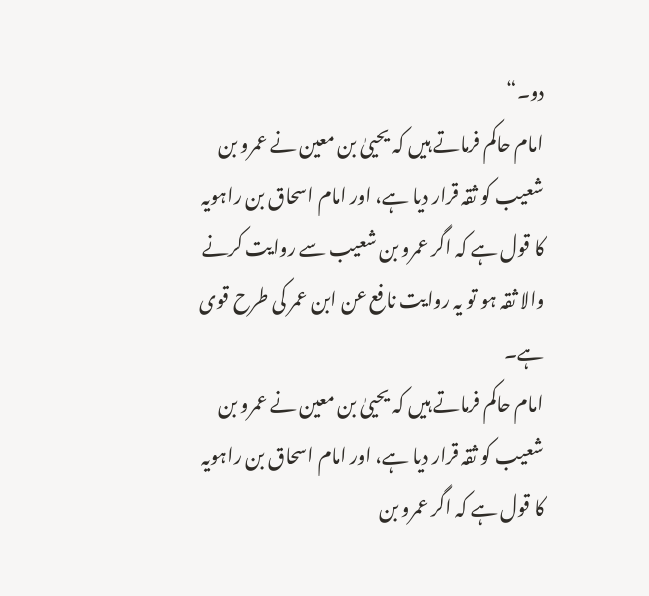دو۔“
امام حاکم فرماتے ہیں کہ یحییٰ بن معین نے عمرو بن شعیب کو ثقہ قرار دیا ہے، اور امام اسحاق بن راہویہ کا قول ہے کہ اگر عمرو بن شعیب سے روایت کرنے والا ثقہ ہو تو یہ روایت نافع عن ابن عمر کی طرح قوی ہے۔
امام حاکم فرماتے ہیں کہ یحییٰ بن معین نے عمرو بن شعیب کو ثقہ قرار دیا ہے، اور امام اسحاق بن راہویہ کا قول ہے کہ اگر عمرو بن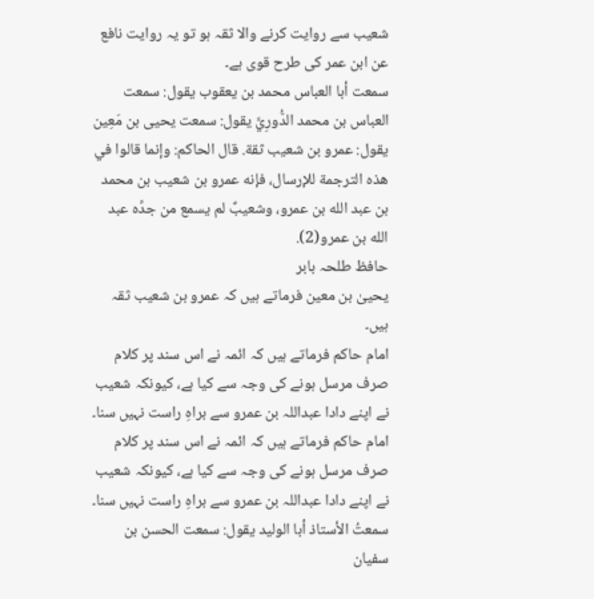شعیب سے روایت کرنے والا ثقہ ہو تو یہ روایت نافع عن ابن عمر کی طرح قوی ہے۔
سمعت أبا العباس محمد بن يعقوب يقول: سمعت العباس بن محمد الدُّورِيَّ يقول: سمعت يحيى بن مَعِين يقول: عمرو بن شعيب ثقة. قال الحاكم: وإنما قالوا في هذه الترجمة للإرسال، فإنه عمرو بن شعيب بن محمد بن عبد الله بن عمرو، وشعيبٌ لم يسمع من جدِّه عبد الله بن عمرو(2).
حافظ طلحہ بابر
یحییٰ بن معین فرماتے ہیں کہ عمرو بن شعیب ثقہ ہیں۔
امام حاکم فرماتے ہیں کہ ائمہ نے اس سند پر کلام صرف مرسل ہونے کی وجہ سے کیا ہے، کیونکہ شعيب نے اپنے دادا عبداللہ بن عمرو سے براہِ راست نہیں سنا۔
امام حاکم فرماتے ہیں کہ ائمہ نے اس سند پر کلام صرف مرسل ہونے کی وجہ سے کیا ہے، کیونکہ شعيب نے اپنے دادا عبداللہ بن عمرو سے براہِ راست نہیں سنا۔
سمعتُ الأستاذ أبا الوليد يقول: سمعت الحسن بن سفيان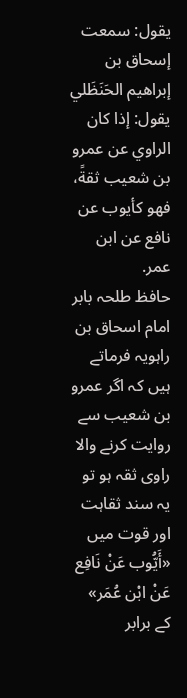يقول: سمعت إسحاق بن إبراهيم الحَنَظَلي يقول: إذا كان الراوي عن عمرو بن شعيب ثقةً، فهو كأيوب عن نافع عن ابن عمر.
حافظ طلحہ بابر
امام اسحاق بن راہویہ فرماتے ہیں کہ اگر عمرو بن شعیب سے روایت کرنے والا راوی ثقہ ہو تو یہ سند ثقاہت اور قوت میں «أَيُّوب عَنْ نَافِع عَنْ ابْن عُمَر» کے برابر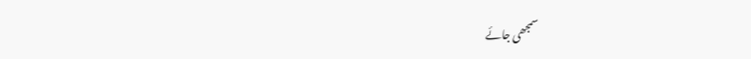سمجھی جائے